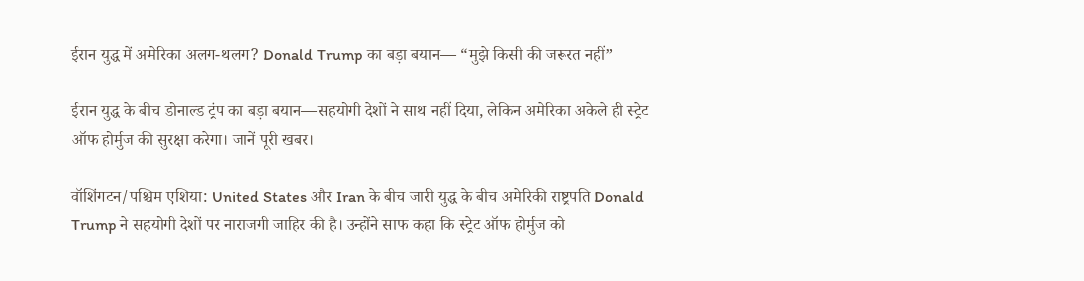ईरान युद्ध में अमेरिका अलग-थलग? Donald Trump का बड़ा बयान— “मुझे किसी की जरूरत नहीं”

ईरान युद्ध के बीच डोनाल्ड ट्रंप का बड़ा बयान—सहयोगी देशों ने साथ नहीं दिया, लेकिन अमेरिका अकेले ही स्ट्रेट ऑफ होर्मुज की सुरक्षा करेगा। जानें पूरी खबर।

वॉशिंगटन/पश्चिम एशिया: United States और Iran के बीच जारी युद्ध के बीच अमेरिकी राष्ट्रपति Donald Trump ने सहयोगी देशों पर नाराजगी जाहिर की है। उन्होंने साफ कहा कि स्ट्रेट ऑफ होर्मुज को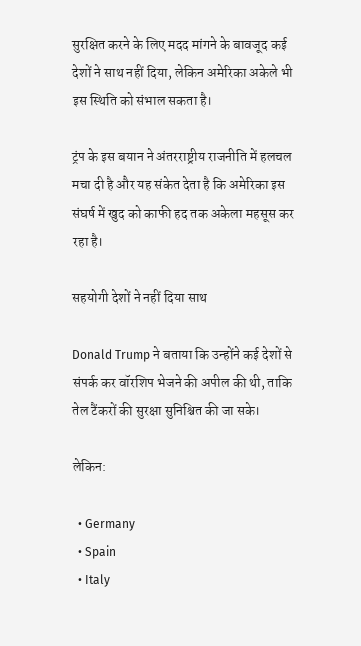सुरक्षित करने के लिए मदद मांगने के बावजूद कई देशों ने साथ नहीं दिया, लेकिन अमेरिका अकेले भी इस स्थिति को संभाल सकता है।

ट्रंप के इस बयान ने अंतरराष्ट्रीय राजनीति में हलचल मचा दी है और यह संकेत देता है कि अमेरिका इस संघर्ष में खुद को काफी हद तक अकेला महसूस कर रहा है।

सहयोगी देशों ने नहीं दिया साथ

Donald Trump ने बताया कि उन्होंने कई देशों से संपर्क कर वॉरशिप भेजने की अपील की थी, ताकि तेल टैंकरों की सुरक्षा सुनिश्चित की जा सके।

लेकिन:

  • Germany
  • Spain
  • Italy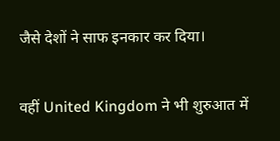जैसे देशों ने साफ इनकार कर दिया।

वहीं United Kingdom ने भी शुरुआत में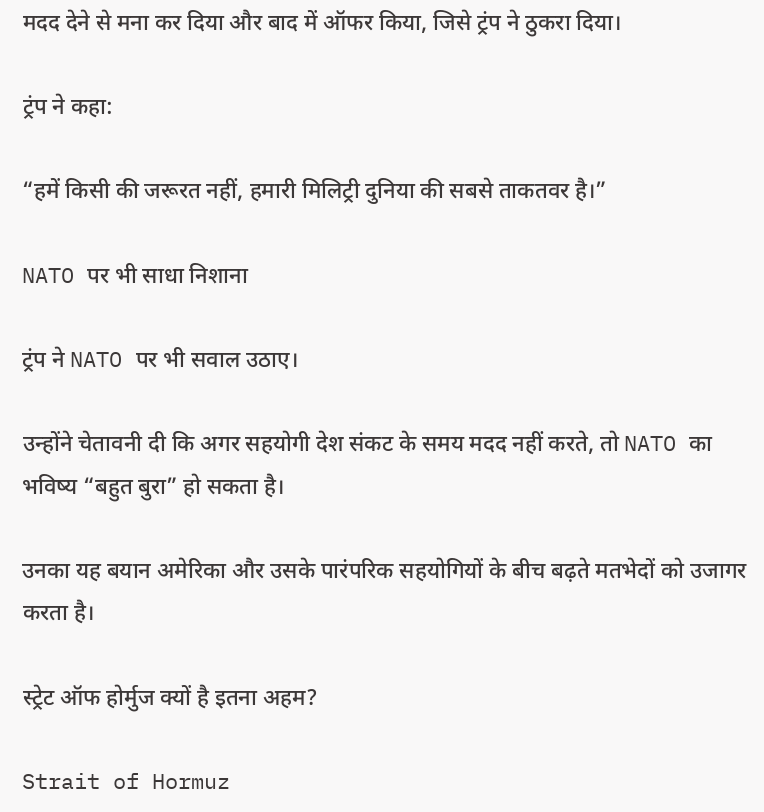मदद देने से मना कर दिया और बाद में ऑफर किया, जिसे ट्रंप ने ठुकरा दिया।

ट्रंप ने कहा:

“हमें किसी की जरूरत नहीं, हमारी मिलिट्री दुनिया की सबसे ताकतवर है।”

NATO पर भी साधा निशाना

ट्रंप ने NATO पर भी सवाल उठाए।

उन्होंने चेतावनी दी कि अगर सहयोगी देश संकट के समय मदद नहीं करते, तो NATO का भविष्य “बहुत बुरा” हो सकता है।

उनका यह बयान अमेरिका और उसके पारंपरिक सहयोगियों के बीच बढ़ते मतभेदों को उजागर करता है।

स्ट्रेट ऑफ होर्मुज क्यों है इतना अहम?

Strait of Hormuz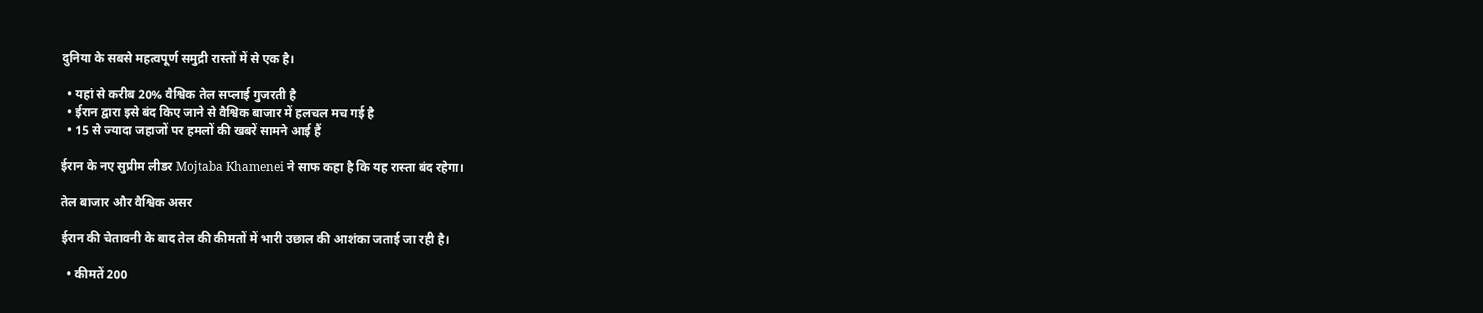दुनिया के सबसे महत्वपूर्ण समुद्री रास्तों में से एक है।

  • यहां से करीब 20% वैश्विक तेल सप्लाई गुजरती है
  • ईरान द्वारा इसे बंद किए जाने से वैश्विक बाजार में हलचल मच गई है
  • 15 से ज्यादा जहाजों पर हमलों की खबरें सामने आई हैं

ईरान के नए सुप्रीम लीडर Mojtaba Khamenei ने साफ कहा है कि यह रास्ता बंद रहेगा।

तेल बाजार और वैश्विक असर

ईरान की चेतावनी के बाद तेल की कीमतों में भारी उछाल की आशंका जताई जा रही है।

  • कीमतें 200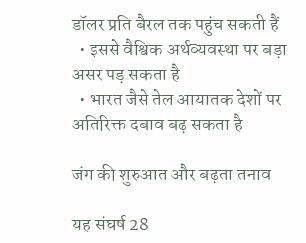डॉलर प्रति बैरल तक पहुंच सकती हैं
  • इससे वैश्विक अर्थव्यवस्था पर बड़ा असर पड़ सकता है
  • भारत जैसे तेल आयातक देशों पर अतिरिक्त दबाव बढ़ सकता है

जंग की शुरुआत और बढ़ता तनाव

यह संघर्ष 28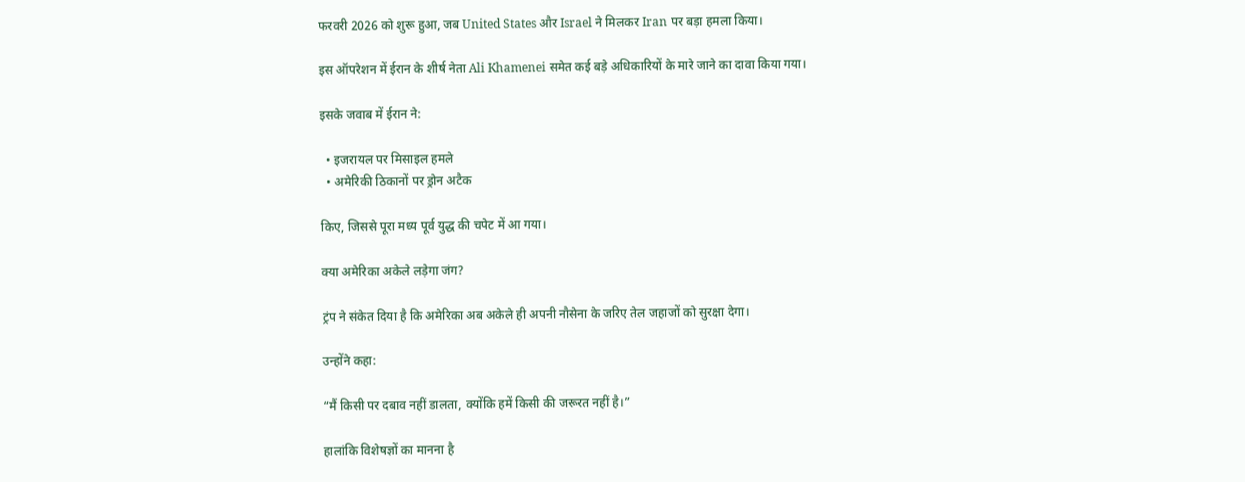फरवरी 2026 को शुरू हुआ, जब United States और Israel ने मिलकर Iran पर बड़ा हमला किया।

इस ऑपरेशन में ईरान के शीर्ष नेता Ali Khamenei समेत कई बड़े अधिकारियों के मारे जाने का दावा किया गया।

इसके जवाब में ईरान ने:

  • इजरायल पर मिसाइल हमले
  • अमेरिकी ठिकानों पर ड्रोन अटैक

किए, जिससे पूरा मध्य पूर्व युद्ध की चपेट में आ गया।

क्या अमेरिका अकेले लड़ेगा जंग?

ट्रंप ने संकेत दिया है कि अमेरिका अब अकेले ही अपनी नौसेना के जरिए तेल जहाजों को सुरक्षा देगा।

उन्होंने कहा:

“मैं किसी पर दबाव नहीं डालता, क्योंकि हमें किसी की जरूरत नहीं है।”

हालांकि विशेषज्ञों का मानना है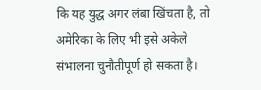कि यह युद्ध अगर लंबा खिंचता है, तो अमेरिका के लिए भी इसे अकेले संभालना चुनौतीपूर्ण हो सकता है।